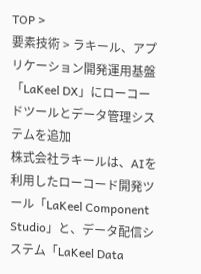TOP >
要素技術 > ラキール、アプリケーション開発運用基盤「LaKeel DX」にローコードツールとデータ管理システムを追加
株式会社ラキールは、AIを利用したローコード開発ツール「LaKeel Component Studio」と、データ配信システム「LaKeel Data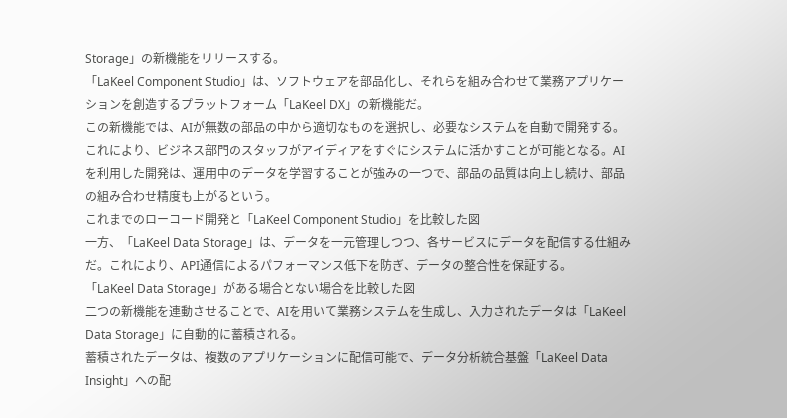Storage」の新機能をリリースする。
「LaKeel Component Studio」は、ソフトウェアを部品化し、それらを組み合わせて業務アプリケーションを創造するプラットフォーム「LaKeel DX」の新機能だ。
この新機能では、AIが無数の部品の中から適切なものを選択し、必要なシステムを自動で開発する。
これにより、ビジネス部門のスタッフがアイディアをすぐにシステムに活かすことが可能となる。AIを利用した開発は、運用中のデータを学習することが強みの一つで、部品の品質は向上し続け、部品の組み合わせ精度も上がるという。
これまでのローコード開発と「LaKeel Component Studio」を比較した図
一方、「LaKeel Data Storage」は、データを一元管理しつつ、各サービスにデータを配信する仕組みだ。これにより、API通信によるパフォーマンス低下を防ぎ、データの整合性を保証する。
「LaKeel Data Storage」がある場合とない場合を比較した図
二つの新機能を連動させることで、AIを用いて業務システムを生成し、入力されたデータは「LaKeel Data Storage」に自動的に蓄積される。
蓄積されたデータは、複数のアプリケーションに配信可能で、データ分析統合基盤「LaKeel Data Insight」への配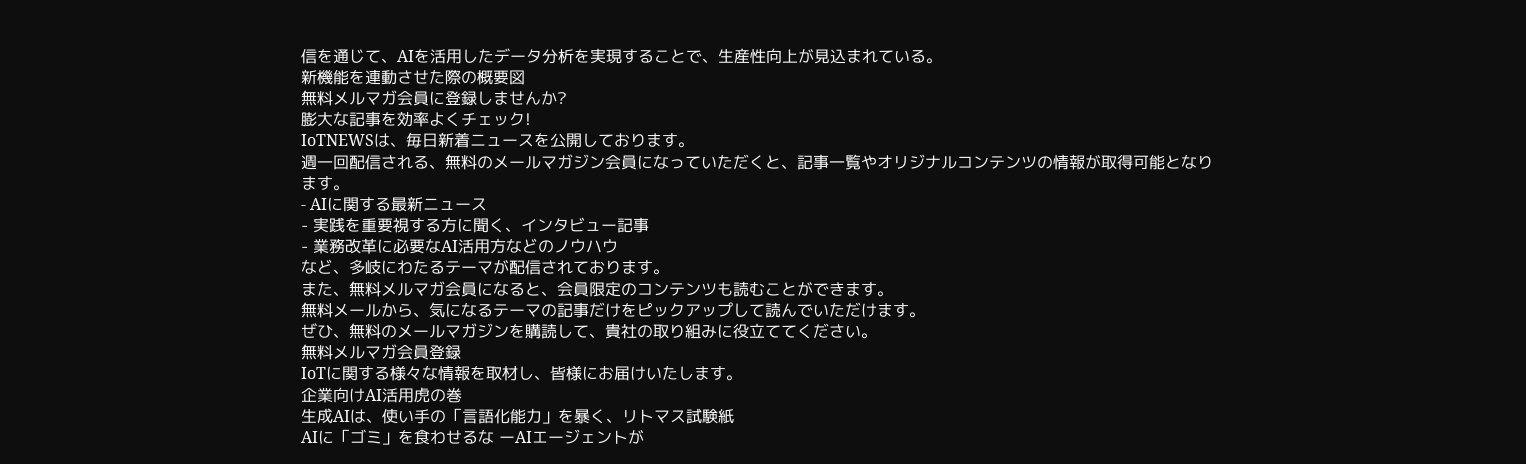信を通じて、AIを活用したデータ分析を実現することで、生産性向上が見込まれている。
新機能を連動させた際の概要図
無料メルマガ会員に登録しませんか?
膨大な記事を効率よくチェック!
IoTNEWSは、毎日新着ニュースを公開しております。
週一回配信される、無料のメールマガジン会員になっていただくと、記事一覧やオリジナルコンテンツの情報が取得可能となります。
- AIに関する最新ニュース
- 実践を重要視する方に聞く、インタビュー記事
- 業務改革に必要なAI活用方などのノウハウ
など、多岐にわたるテーマが配信されております。
また、無料メルマガ会員になると、会員限定のコンテンツも読むことができます。
無料メールから、気になるテーマの記事だけをピックアップして読んでいただけます。
ぜひ、無料のメールマガジンを購読して、貴社の取り組みに役立ててください。
無料メルマガ会員登録
IoTに関する様々な情報を取材し、皆様にお届けいたします。
企業向けAI活用虎の巻
生成AIは、使い手の「言語化能力」を暴く、リトマス試験紙
AIに「ゴミ」を食わせるな ーAIエージェントが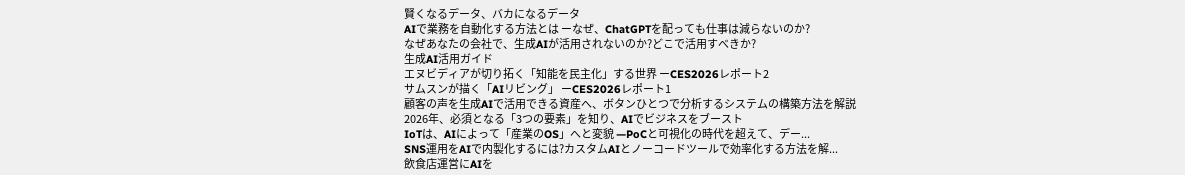賢くなるデータ、バカになるデータ
AIで業務を自動化する方法とは ーなぜ、ChatGPTを配っても仕事は減らないのか?
なぜあなたの会社で、生成AIが活用されないのか?どこで活用すべきか?
生成AI活用ガイド
エヌビディアが切り拓く「知能を民主化」する世界 ーCES2026レポート2
サムスンが描く「AIリビング」 ーCES2026レポート1
顧客の声を生成AIで活用できる資産へ、ボタンひとつで分析するシステムの構築方法を解説
2026年、必須となる「3つの要素」を知り、AIでビジネスをブースト
IoTは、AIによって「産業のOS」へと変貌 —PoCと可視化の時代を超えて、デー...
SNS運用をAIで内製化するには?カスタムAIとノーコードツールで効率化する方法を解...
飲食店運営にAIを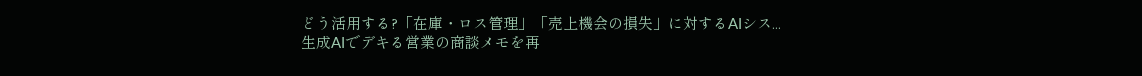どう活用する?「在庫・ロス管理」「売上機会の損失」に対するAIシス...
生成AIでデキる営業の商談メモを再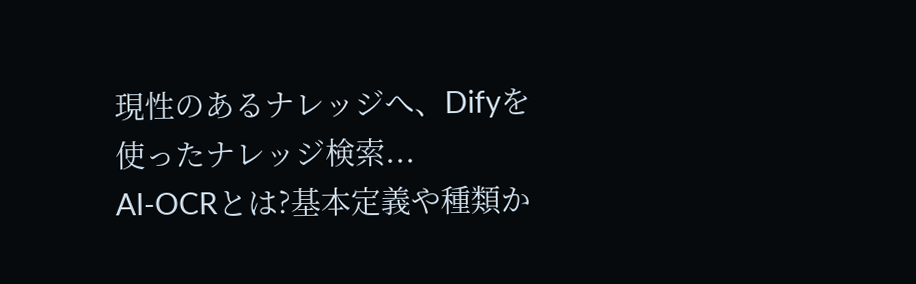現性のあるナレッジへ、Difyを使ったナレッジ検索...
AI-OCRとは?基本定義や種類か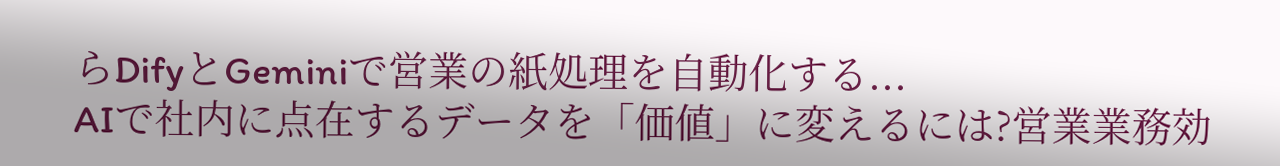らDifyとGeminiで営業の紙処理を自動化する...
AIで社内に点在するデータを「価値」に変えるには?営業業務効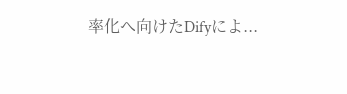率化へ向けたDifyによ...